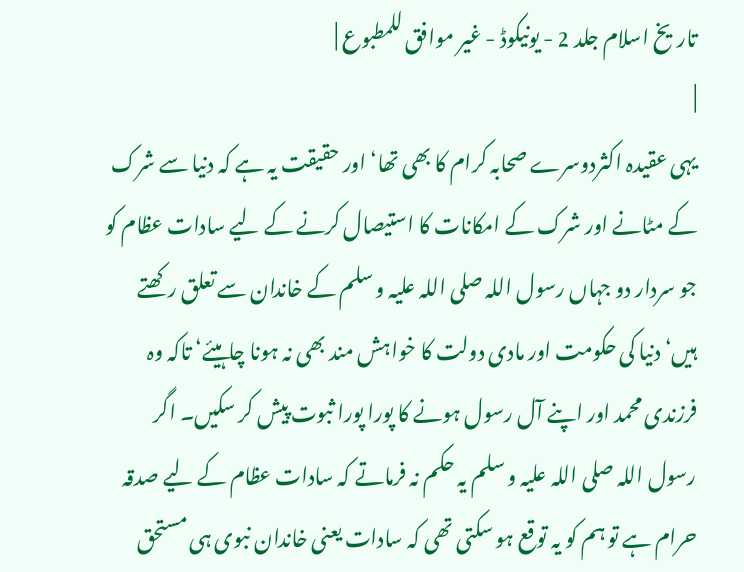تاریخ اسلام جلد 2 - یونیکوڈ - غیر موافق للمطبوع |
|
یہی عقیدہ اکثردوسرے صحابہ کرام کا بھی تھا‘ اور حقیقت یہ ہے کہ دنیا سے شرک کے مٹانے اور شرک کے امکانات کا استیصال کرنے کے لیے سادات عظام کو جو سردار دو جہاں رسول اللہ صلی اللہ علیہ و سلم کے خاندان سے تعلق رکھتے ہیں‘ دنیا کی حکومت اور مادی دولت کا خواہش مند بھی نہ ہونا چاہیئے‘ تاکہ وہ فرزندی محمد اور اپنے آل رسول ہونے کا پورا پورا ثبوت پیش کر سکیں۔ اگر رسول اللہ صلی اللہ علیہ و سلم یہ حکم نہ فرماتے کہ سادات عظام کے لیے صدقہ حرام ہے تو ہم کو یہ توقع ہو سکتی تھی کہ سادات یعنی خاندان نبوی ہی مستحق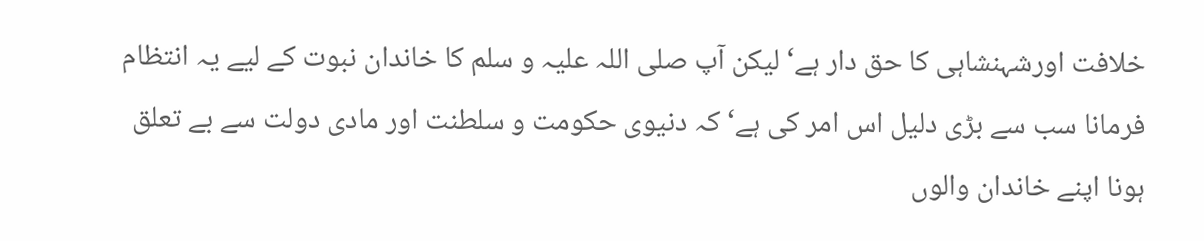خلافت اورشہنشاہی کا حق دار ہے‘ لیکن آپ صلی اللہ علیہ و سلم کا خاندان نبوت کے لیے یہ انتظام فرمانا سب سے بڑی دلیل اس امر کی ہے‘ کہ دنیوی حکومت و سلطنت اور مادی دولت سے بے تعلق ہونا اپنے خاندان والوں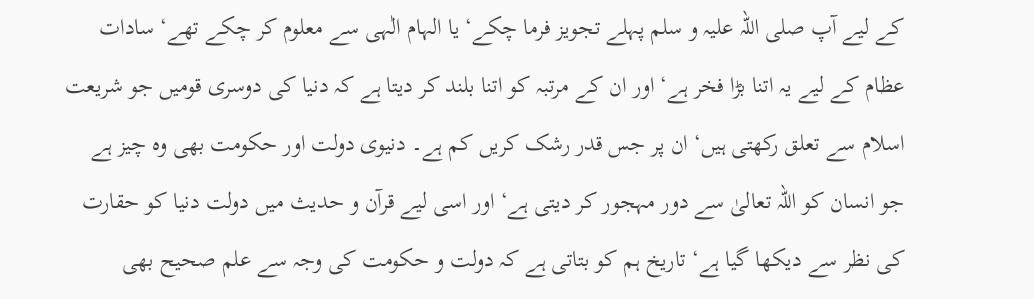کے لیے آپ صلی اللہ علیہ و سلم پہلے تجویز فرما چکے‘ یا الہام الٰہی سے معلوم کر چکے تھے‘ سادات عظام کے لیے یہ اتنا بڑا فخر ہے‘ اور ان کے مرتبہ کو اتنا بلند کر دیتا ہے کہ دنیا کی دوسری قومیں جو شریعت اسلام سے تعلق رکھتی ہیں‘ ان پر جس قدر رشک کریں کم ہے۔ دنیوی دولت اور حکومت بھی وہ چیز ہے جو انسان کو اللہ تعالیٰ سے دور مہجور کر دیتی ہے‘ اور اسی لیے قرآن و حدیث میں دولت دنیا کو حقارت کی نظر سے دیکھا گیا ہے‘ تاریخ ہم کو بتاتی ہے کہ دولت و حکومت کی وجہ سے علم صحیح بھی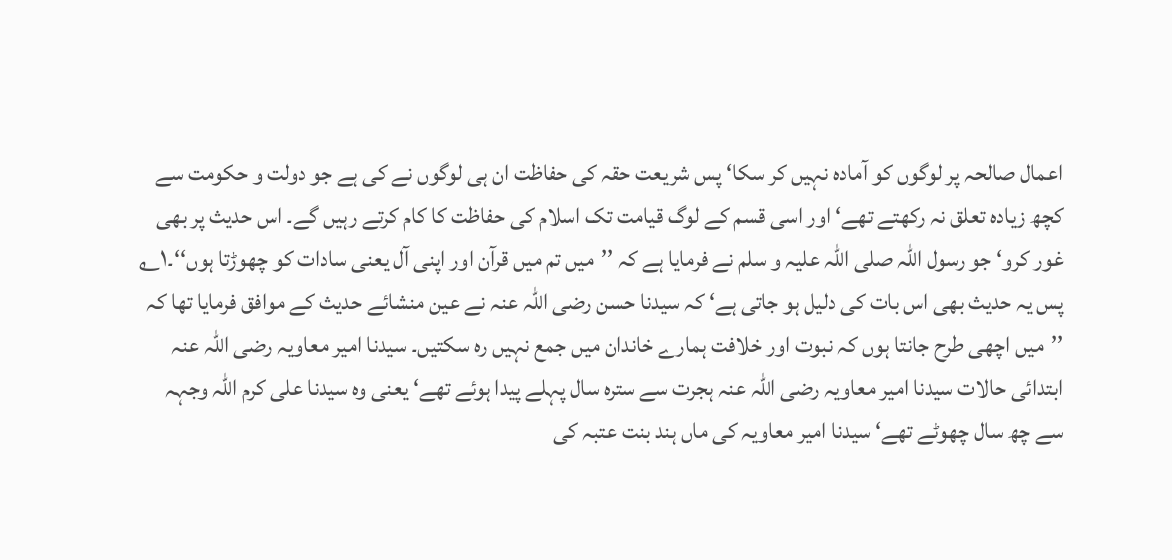اعمال صالحہ پر لوگوں کو آمادہ نہیں کر سکا‘ پس شریعت حقہ کی حفاظت ان ہی لوگوں نے کی ہے جو دولت و حکومت سے کچھ زیادہ تعلق نہ رکھتے تھے‘ اور اسی قسم کے لوگ قیامت تک اسلام کی حفاظت کا کام کرتے رہیں گے۔ اس حدیث پر بھی غور کرو‘ جو رسول اللہ صلی اللہ علیہ و سلم نے فرمایا ہے کہ ’’میں تم میں قرآن اور اپنی آل یعنی سادات کو چھوڑتا ہوں‘‘۔۱؎ پس یہ حدیث بھی اس بات کی دلیل ہو جاتی ہے‘ کہ سیدنا حسن رضی اللہ عنہ نے عین منشائے حدیث کے موافق فرمایا تھا کہ ’’میں اچھی طرح جانتا ہوں کہ نبوت اور خلافت ہمارے خاندان میں جمع نہیں رہ سکتیں۔ سیدنا امیر معاویہ رضی اللہ عنہ ابتدائی حالات سیدنا امیر معاویہ رضی اللہ عنہ ہجرت سے سترہ سال پہلے پیدا ہوئے تھے‘ یعنی وہ سیدنا علی کرم اللہ وجہہ سے چھ سال چھوٹے تھے‘ سیدنا امیر معاویہ کی ماں ہند بنت عتبہ کی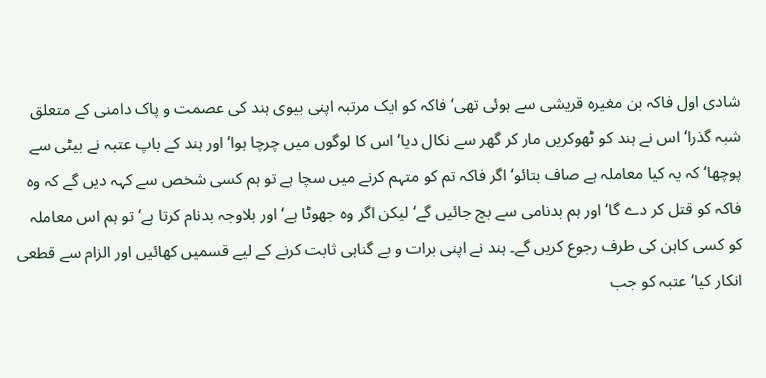شادی اول فاکہ بن مغیرہ قریشی سے ہوئی تھی‘ فاکہ کو ایک مرتبہ اپنی بیوی ہند کی عصمت و پاک دامنی کے متعلق شبہ گذرا‘ اس نے ہند کو ٹھوکریں مار کر گھر سے نکال دیا‘ اس کا لوگوں میں چرچا ہوا‘ اور ہند کے باپ عتبہ نے بیٹی سے پوچھا‘ کہ یہ کیا معاملہ ہے صاف بتائو‘ اگر فاکہ تم کو متہم کرنے میں سچا ہے تو ہم کسی شخص سے کہہ دیں گے کہ وہ فاکہ کو قتل کر دے گا‘ اور ہم بدنامی سے بچ جائیں گے‘ لیکن اگر وہ جھوٹا ہے‘ اور بلاوجہ بدنام کرتا ہے‘ تو ہم اس معاملہ کو کسی کاہن کی طرف رجوع کریں گے۔ ہند نے اپنی برات و بے گناہی ثابت کرنے کے لیے قسمیں کھائیں اور الزام سے قطعی انکار کیا‘ عتبہ کو جب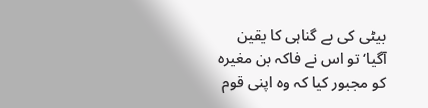بیٹی کی بے گناہی کا یقین آگیا‘ تو اس نے فاکہ بن مغیرہ کو مجبور کیا کہ وہ اپنی قوم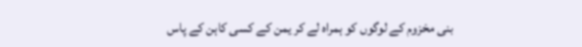بنی مخزوم کے لوگوں کو ہمراہ لے کر یمن کے کسی کاہن کے پاس